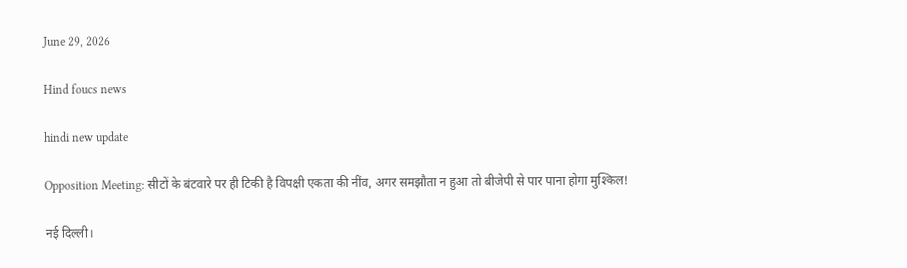June 29, 2026

Hind foucs news

hindi new update

Opposition Meeting: सीटों के बंटवारे पर ही टिकी है विपक्षी एकता की नींव, अगर समझौता न हुआ तो बीजेपी से पार पाना होगा मुश्किल!

नई दिल्ली।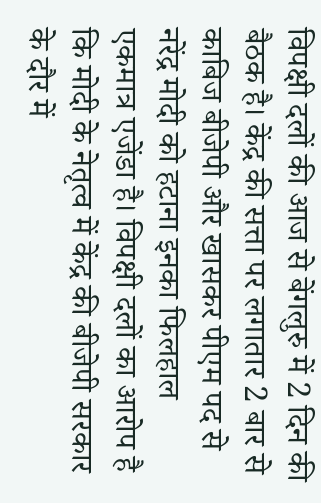विपक्षी दलों की आज से बेंगलुरु में 2 दिन की बैठक है। केंद्र की सत्ता पर लगातार 2 बार से काबिज बीजेपी और खासकर पीएम पद से नरेंद्र मोदी को हटाना इनका फिलहाल एकमात्र एजेंडा है। विपक्षी दलों का आरोप है कि मोदी के नेतृत्व में केंद्र की बीजेपी सरकार के दौर में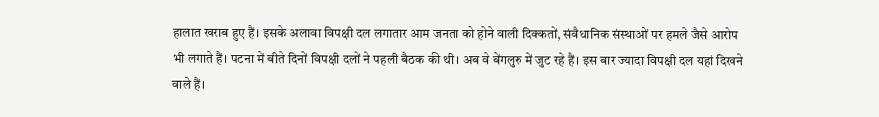हालात खराब हुए हैं। इसके अलावा विपक्षी दल लगातार आम जनता को होने वाली दिक्कतों, संवैधानिक संस्थाओं पर हमले जैसे आरोप भी लगाते हैं। पटना में बीते दिनों विपक्षी दलों ने पहली बैठक की थी। अब वे बेंगलुरु में जुट रहे हैं। इस बार ज्यादा विपक्षी दल यहां दिखने वाले हैं।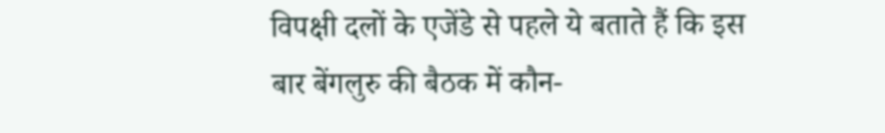विपक्षी दलों के एजेंडे से पहले ये बताते हैं कि इस बार बेंगलुरु की बैठक में कौन-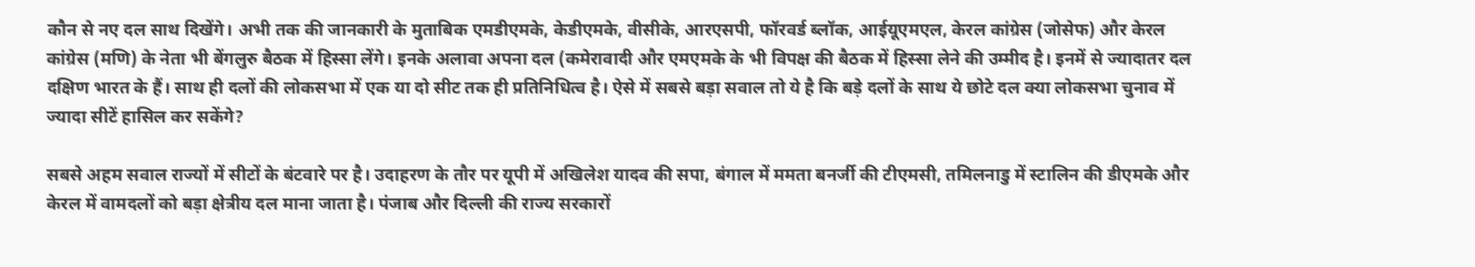कौन से नए दल साथ दिखेंगे। अभी तक की जानकारी के मुताबिक एमडीएमके, केडीएमके, वीसीके, आरएसपी, फॉरवर्ड ब्लॉक, आईयूएमएल, केरल कांग्रेस (जोसेफ) और केरल कांग्रेस (मणि) के नेता भी बेंगलुरु बैठक में हिस्सा लेंगे। इनके अलावा अपना दल (कमेरावादी और एमएमके के भी विपक्ष की बैठक में हिस्सा लेने की उम्मीद है। इनमें से ज्यादातर दल दक्षिण भारत के हैं। साथ ही दलों की लोकसभा में एक या दो सीट तक ही प्रतिनिधित्व है। ऐसे में सबसे बड़ा सवाल तो ये है कि बड़े दलों के साथ ये छोटे दल क्या लोकसभा चुनाव में ज्यादा सीटें हासिल कर सकेंगे?

सबसे अहम सवाल राज्यों में सीटों के बंटवारे पर है। उदाहरण के तौर पर यूपी में अखिलेश यादव की सपा, बंगाल में ममता बनर्जी की टीएमसी, तमिलनाडु में स्टालिन की डीएमके और केरल में वामदलों को बड़ा क्षेत्रीय दल माना जाता है। पंजाब और दिल्ली की राज्य सरकारों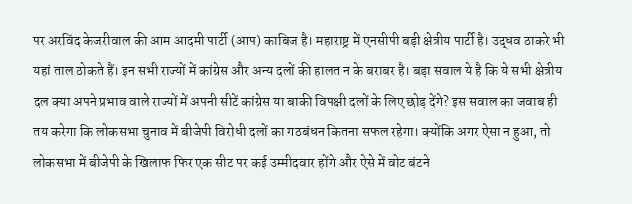पर अरविंद केजरीवाल की आम आदमी पार्टी (आप) काबिज है। महाराष्ट्र में एनसीपी बड़ी क्षेत्रीय पार्टी है। उद्धव ठाकरे भी यहां ताल ठोकते हैं। इन सभी राज्यों में कांग्रेस और अन्य दलों की हालत न के बराबर है। बड़ा सवाल ये है कि ये सभी क्षेत्रीय दल क्या अपने प्रभाव वाले राज्यों में अपनी सीटें कांग्रेस या बाकी विपक्षी दलों के लिए छोड़ देंगे? इस सवाल का जवाब ही तय करेगा कि लोकसभा चुनाव में बीजेपी विरोधी दलों का गठबंधन कितना सफल रहेगा। क्योंकि अगर ऐसा न हुआ, तो लोकसभा में बीजेपी के खिलाफ फिर एक सीट पर कई उम्मीदवार होंगे और ऐसे में वोट बंटने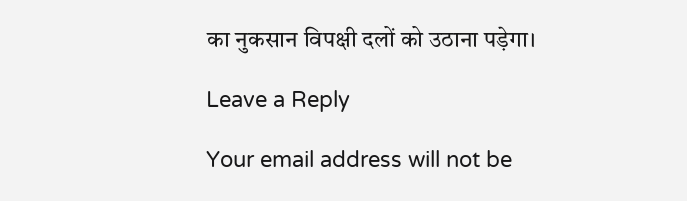का नुकसान विपक्षी दलों को उठाना पड़ेगा।

Leave a Reply

Your email address will not be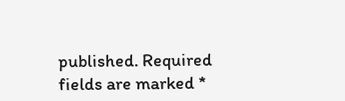published. Required fields are marked *